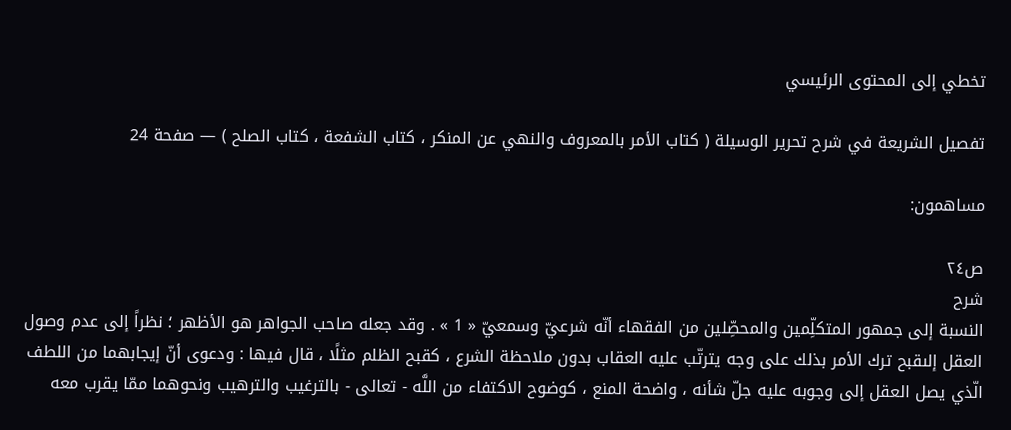تخطي إلى المحتوى الرئيسي

تفصيل الشريعة في شرح تحرير الوسيلة ( كتاب الأمر بالمعروف والنهي عن المنكر ، كتاب الشفعة ، كتاب الصلح ) — صفحة 24

مساهمون:

ص٢٤
شرح
النسبة إلى جمهور المتكلِّمين والمحصِّلين من الفقهاء أنّه شرعيّ وسمعيّ « 1 » . وقد جعله صاحب الجواهر هو الأظهر ؛ نظراً إلى عدم وصول العقل إلىقبح ترك الأمر بذلك على وجه يترتّب عليه العقاب بدون ملاحظة الشرع ، كقبح الظلم مثلًا ، قال فيها : ودعوى أنّ إيجابهما من اللطف الّذي يصل العقل إلى وجوبه عليه جلّ شأنه ، واضحة المنع ، كوضوح الاكتفاء من اللَّه - تعالى - بالترغيب والترهيب ونحوهما ممّا يقرب معه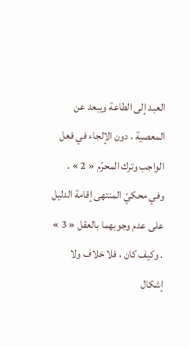العبد إلى الطاعة ويبعد عن المعصية ، دون الإلجاء في فعل الواجب وترك المحرّم « 2 » . وفي محكيّ المنتهى إقامة الدليل على عدم وجوبهما بالعقل « 3 » . وكيف كان ، فلا خلاف ولا إشكال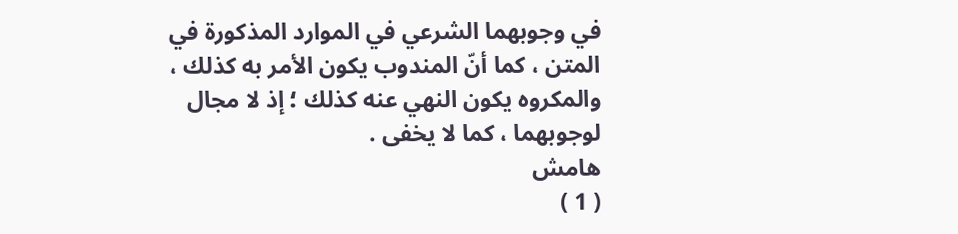في وجوبهما الشرعي في الموارد المذكورة في المتن ، كما أنّ المندوب يكون الأمر به كذلك ، والمكروه يكون النهي عنه كذلك ؛ إذ لا مجال لوجوبهما ، كما لا يخفى .
هامش
( 1 )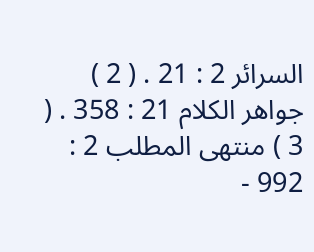السرائر 2 : 21 . ( 2 ) جواهر الكلام 21 : 358 . ( 3 ) منتهى المطلب 2 : 992 -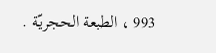993 ، الطبعة الحجريّة .